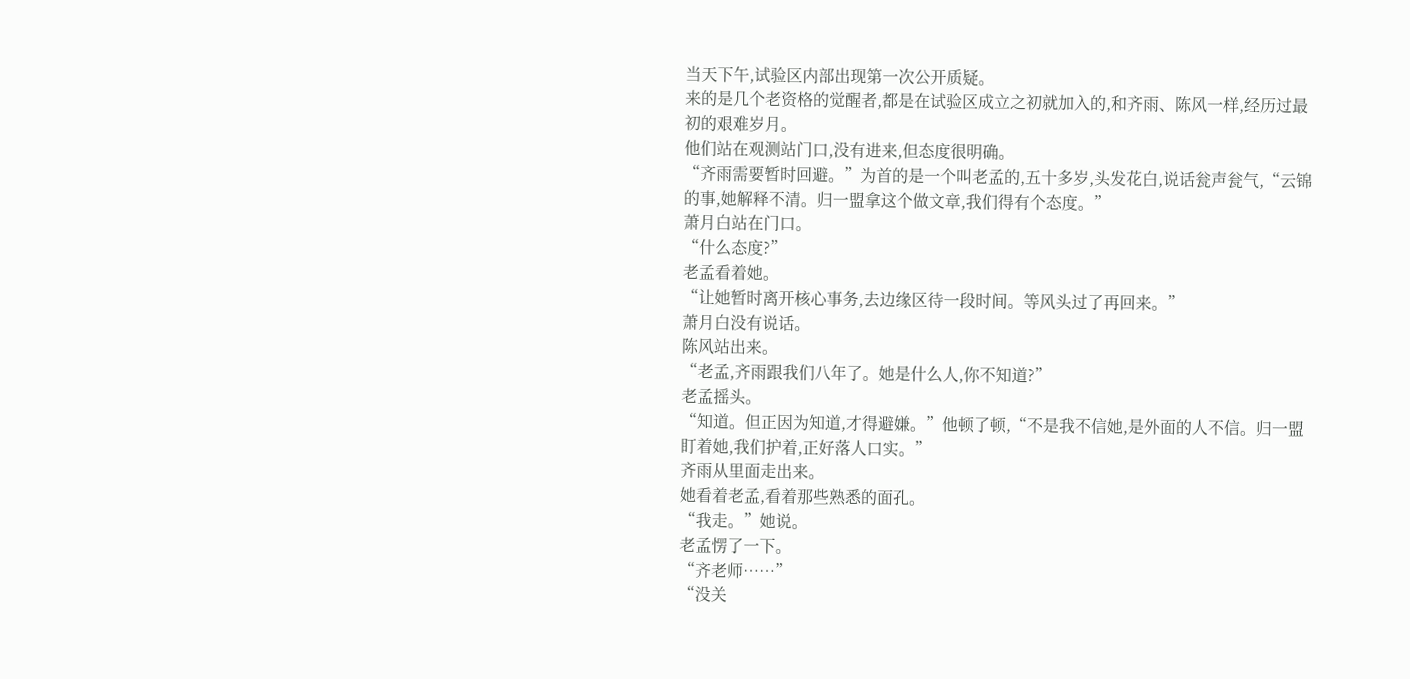当天下午,试验区内部出现第一次公开质疑。
来的是几个老资格的觉醒者,都是在试验区成立之初就加入的,和齐雨、陈风一样,经历过最初的艰难岁月。
他们站在观测站门口,没有进来,但态度很明确。
“齐雨需要暂时回避。”为首的是一个叫老孟的,五十多岁,头发花白,说话瓮声瓮气,“云锦的事,她解释不清。归一盟拿这个做文章,我们得有个态度。”
萧月白站在门口。
“什么态度?”
老孟看着她。
“让她暂时离开核心事务,去边缘区待一段时间。等风头过了再回来。”
萧月白没有说话。
陈风站出来。
“老孟,齐雨跟我们八年了。她是什么人,你不知道?”
老孟摇头。
“知道。但正因为知道,才得避嫌。”他顿了顿,“不是我不信她,是外面的人不信。归一盟盯着她,我们护着,正好落人口实。”
齐雨从里面走出来。
她看着老孟,看着那些熟悉的面孔。
“我走。”她说。
老孟愣了一下。
“齐老师……”
“没关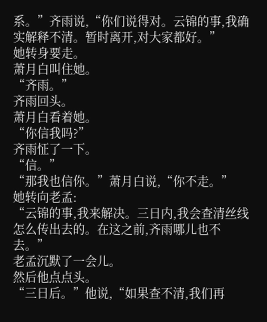系。”齐雨说,“你们说得对。云锦的事,我确实解释不清。暂时离开,对大家都好。”
她转身要走。
萧月白叫住她。
“齐雨。”
齐雨回头。
萧月白看着她。
“你信我吗?”
齐雨怔了一下。
“信。”
“那我也信你。”萧月白说,“你不走。”
她转向老孟:
“云锦的事,我来解决。三日内,我会查清丝线怎么传出去的。在这之前,齐雨哪儿也不去。”
老孟沉默了一会儿。
然后他点点头。
“三日后。”他说,“如果查不清,我们再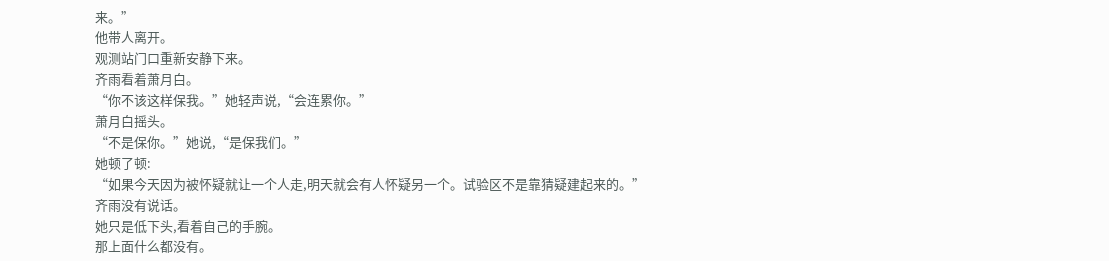来。”
他带人离开。
观测站门口重新安静下来。
齐雨看着萧月白。
“你不该这样保我。”她轻声说,“会连累你。”
萧月白摇头。
“不是保你。”她说,“是保我们。”
她顿了顿:
“如果今天因为被怀疑就让一个人走,明天就会有人怀疑另一个。试验区不是靠猜疑建起来的。”
齐雨没有说话。
她只是低下头,看着自己的手腕。
那上面什么都没有。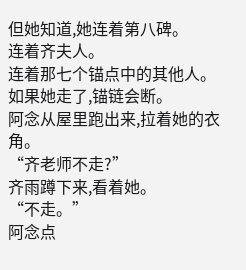但她知道,她连着第八碑。
连着齐夫人。
连着那七个锚点中的其他人。
如果她走了,锚链会断。
阿念从屋里跑出来,拉着她的衣角。
“齐老师不走?”
齐雨蹲下来,看着她。
“不走。”
阿念点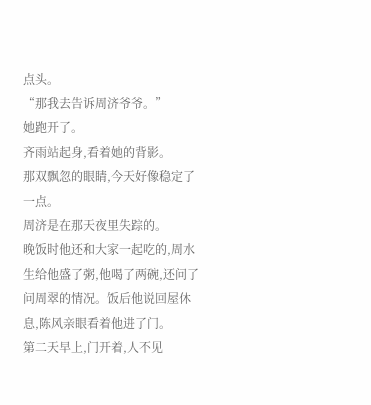点头。
“那我去告诉周济爷爷。”
她跑开了。
齐雨站起身,看着她的背影。
那双飘忽的眼睛,今天好像稳定了一点。
周济是在那天夜里失踪的。
晚饭时他还和大家一起吃的,周水生给他盛了粥,他喝了两碗,还问了问周翠的情况。饭后他说回屋休息,陈风亲眼看着他进了门。
第二天早上,门开着,人不见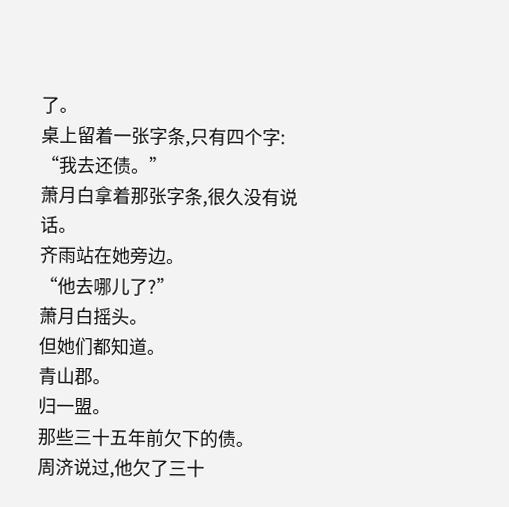了。
桌上留着一张字条,只有四个字:
“我去还债。”
萧月白拿着那张字条,很久没有说话。
齐雨站在她旁边。
“他去哪儿了?”
萧月白摇头。
但她们都知道。
青山郡。
归一盟。
那些三十五年前欠下的债。
周济说过,他欠了三十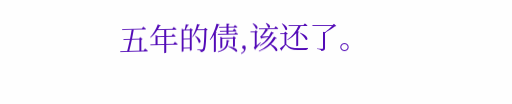五年的债,该还了。